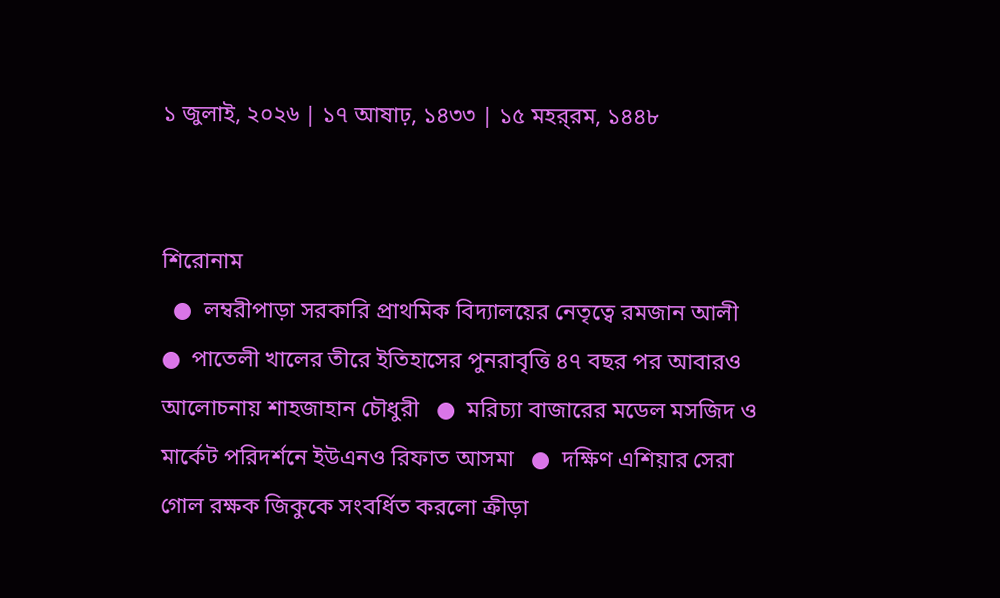১ জুলাই, ২০২৬ | ১৭ আষাঢ়, ১৪৩৩ | ১৫ মহর্‌রম, ১৪৪৮


শিরোনাম
  ●  লম্বরীপাড়া সরকারি প্রাথমিক বিদ্যালয়ের নেতৃত্বে রমজান আলী   ●  পাতেলী খালের তীরে ইতিহাসের পুনরাবৃত্তি ৪৭ বছর পর আবারও আলোচনায় শাহজাহান চৌধুরী   ●  মরিচ্যা বাজারের মডেল মসজিদ ও মার্কেট পরিদর্শনে ইউএনও রিফাত আসমা   ●  দক্ষিণ এশিয়ার সেরা গোল রক্ষক জিকুকে সংবর্ধিত করলো ক্রীড়া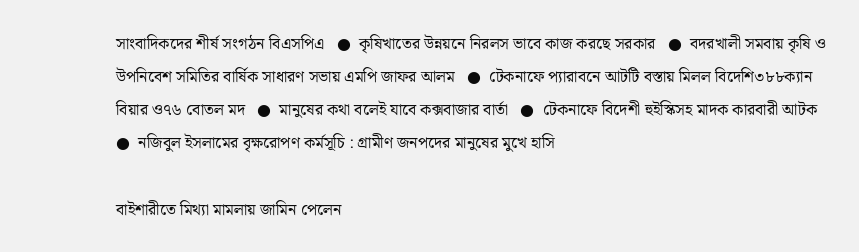সাংবাদিকদের শীর্ষ সংগঠন বিএসপিএ   ●  কৃষিখাতের উন্নয়নে নিরলস ভাবে কাজ করছে সরকার   ●  বদরখালী সমবায় কৃষি ও উপনিবেশ সমিতির বার্ষিক সাধারণ সভায় এমপি জাফর আলম   ●  টেকনাফে প্যারাবনে আটটি বস্তায় মিলল বিদেশি৩৮৮ক্যান বিয়ার ও৭৬ বোতল মদ   ●  মানুষের কথা বলেই যাবে কক্সবাজার বার্তা   ●  টেকনাফে বিদেশী হুইস্কিসহ মাদক কারবারী আটক   ●  নজিবুল ইসলামের বৃক্ষরোপণ কর্মসূচি : গ্রামীণ জনপদের মানুষের মুখে হাসি

বাইশারীতে মিথ্যা মামলায় জামিন পেলেন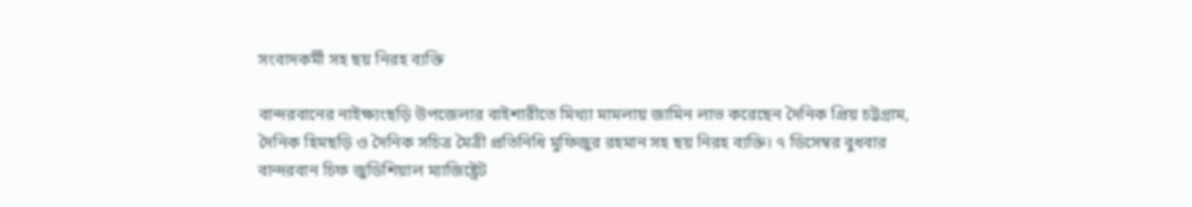সংবাদকর্মী সহ ছয় নিরহ ব্যক্তি

বান্দরবানের নাইক্ষ্যংছড়ি উপজেলার বাইশারীতে মিথ্যা মামলায় জামিন লাভ করেছেন দৈনিক প্রিয় চট্টগ্রাম, দৈনিক হিমছড়ি ও দৈনিক সচিত্র মৈত্রী প্রতিনিধি মুফিজুর রহমান সহ ছয় নিরহ ব্যক্তি। ৭ ডিসেম্বর বুধবার বান্দরবান চিফ জুডিশিয়াল ম্যাজিষ্ট্রেট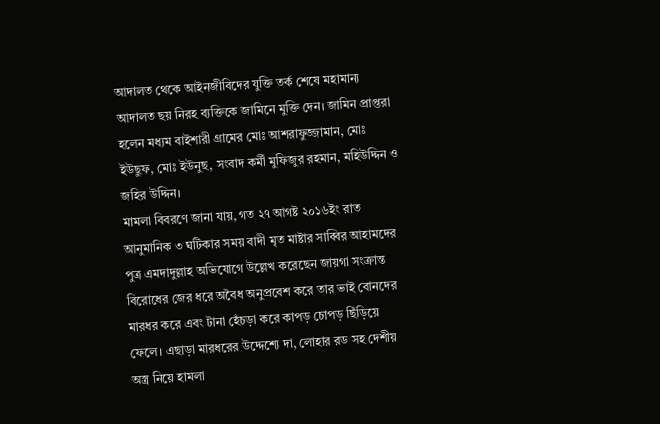আদালত থেকে আইনজীবিদের যুক্তি তর্ক শেষে মহামান্য আদালত ছয় নিরহ ব্যক্তিকে জামিনে মুক্তি দেন। জামিন প্রাপ্তরা হলেন মধ্যম বাইশারী গ্রামের মোঃ আশরাফুজ্জামান, মোঃ ইউছুফ, মোঃ ইউনুছ, সংবাদ কর্মী মুফিজুর রহমান, মহিউদ্দিন ও জহির উদ্দিন।
মামলা বিবরণে জানা যায়, গত ২৭ আগষ্ট ২০১৬ইং রাত আনুমানিক ৩ ঘটিকার সময় বাদী মৃত মাষ্টার সাব্বির আহামদের পুত্র এমদাদুল্লাহ অভিযোগে উল্লেখ করেছেন জায়গা সংক্রান্ত বিরোধের জের ধরে অবৈধ অনুপ্রবেশ করে তার ভাই বোনদের মারধর করে এবং টানা হেঁচড়া করে কাপড় চোপড় ছিঁড়িয়ে ফেলে। এছাড়া মারধরের উদ্দেশ্যে দা, লোহার রড সহ দেশীয় অস্ত্র নিয়ে হামলা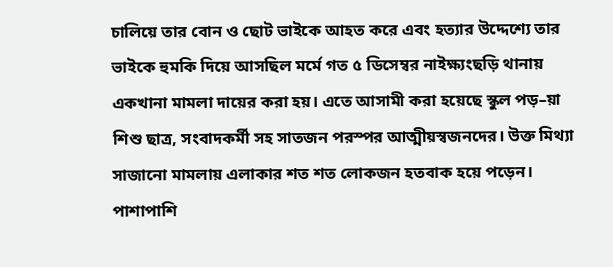চালিয়ে তার বোন ও ছোট ভাইকে আহত করে এবং হত্যার উদ্দেশ্যে তার ভাইকে হুমকি দিয়ে আসছিল মর্মে গত ৫ ডিসেম্বর নাইক্ষ্যংছড়ি থানায় একখানা মামলা দায়ের করা হয়। এতে আসামী করা হয়েছে স্কুল পড়–য়া শিশু ছাত্র, সংবাদকর্মী সহ সাতজন পরস্পর আত্মীয়স্বজনদের। উক্ত মিথ্যা সাজানো মামলায় এলাকার শত শত লোকজন হতবাক হয়ে পড়েন। পাশাপাশি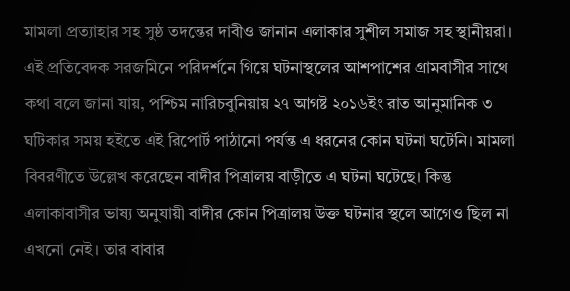মামলা প্রত্যাহার সহ সুষ্ঠ তদন্তের দাবীও জানান এলাকার সুশীল সমাজ সহ স্থানীয়রা।
এই প্রতিবেদক সরজমিনে পরিদর্শনে গিয়ে ঘটনাস্থলের আশপাশের গ্রামবাসীর সাথে কথা বলে জানা যায়, পশ্চিম নারিচবুনিয়ায় ২৭ আগষ্ট ২০১৬ইং রাত আনুমানিক ৩ ঘটিকার সময় হইতে এই রিপোর্ট পাঠানো পর্যন্ত এ ধরনের কোন ঘটনা ঘটেনি। মামলা বিবরণীতে উল্লেখ করেছেন বাদীর পিত্রালয় বাড়ীতে এ ঘটনা ঘটেছে। কিন্তু এলাকাবাসীর ভাষ্য অনুযায়ী বাদীর কোন পিত্রালয় উক্ত ঘটনার স্থলে আগেও ছিল না এখনো নেই। তার বাবার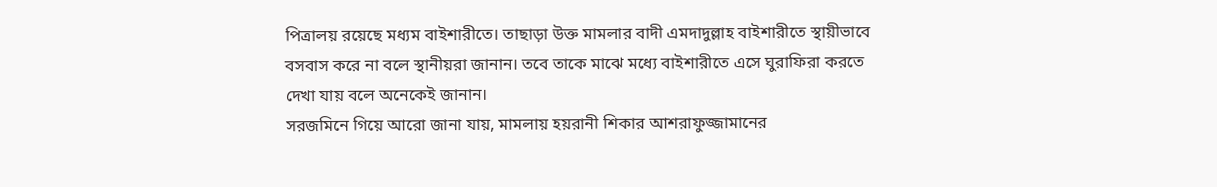পিত্রালয় রয়েছে মধ্যম বাইশারীতে। তাছাড়া উক্ত মামলার বাদী এমদাদুল্লাহ বাইশারীতে স্থায়ীভাবে বসবাস করে না বলে স্থানীয়রা জানান। তবে তাকে মাঝে মধ্যে বাইশারীতে এসে ঘুরাফিরা করতে দেখা যায় বলে অনেকেই জানান।
সরজমিনে গিয়ে আরো জানা যায়, মামলায় হয়রানী শিকার আশরাফুজ্জামানের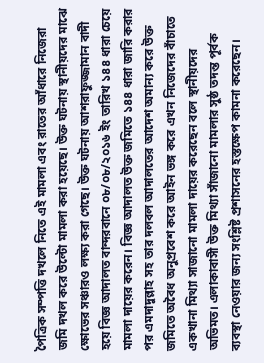পৈত্রিক সম্পত্তি দখলে নিতে এই মামলা এবং রাতের আঁধারে নিজেরা জমি দখল করে উল্টো মামলা করা হয়েছে। উক্ত ঘটনায় স্থানীয়দের মাঝে ক্ষোভের সঞ্চারও লক্ষ্য করা গেছে। উক্ত ঘটনায় আশরাফুজ্জামান বাদী হয়ে বিজ্ঞ আদালত বান্দরবানে ০৮/০৮/২০১৬ ইং তারিখ ১৪৪ ধারা চেয়ে মামলা দায়ের করেন। বিজ্ঞ আদালত উক্ত জমিতে ১৪৪ ধারা জারি করার পর এমদাদুল্লাহ সহ তার দলবল আদালতের আদেশ অমান্য করে উক্ত জমিতে অবৈধ অনুপ্রবেশ করে আইন ভঙ্গ করে এখন নিজেদের বাঁচাতে একখানা মিথ্যা সাজানো মামলা দায়ের করেছেন বলে স্থানীয়দের অভিমত। এলাকাবাসী উক্ত মিথ্যা সাঁজানো মামলার সুষ্ঠ তদন্ত পূর্বক ব্যবস্থা নেওয়ার জন্য সংশ্লিষ্ট প্রশাসনের হস্তক্ষেপ কামনা করেছেন।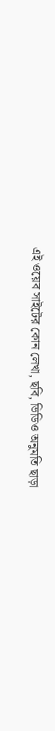এই ওয়েব সাইটের কোন লেখা, ছবি, ভিডিও অনুমতি ছাড়া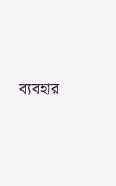ব্যবহার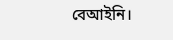বেআইনি।